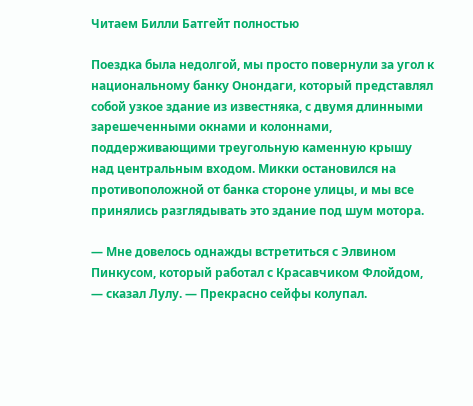Читаем Билли Батгейт полностью

Поездка была недолгой, мы просто повернули за угол к национальному банку Онондаги, который представлял собой узкое здание из известняка, с двумя длинными зарешеченными окнами и колоннами, поддерживающими треугольную каменную крышу над центральным входом. Микки остановился на противоположной от банка стороне улицы, и мы все принялись разглядывать это здание под шум мотора.

— Мне довелось однажды встретиться с Элвином Пинкусом, который работал с Красавчиком Флойдом, — сказал Лулу. — Прекрасно сейфы колупал.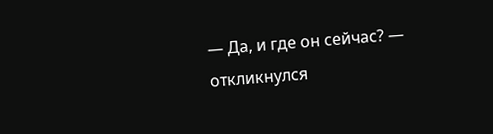— Да, и где он сейчас? — откликнулся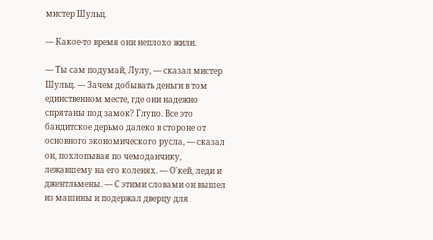мистер Шульц.

— Какое-то время они неплохо жили.

— Ты сам подумай, Лулу, — сказал мистер Шульц. — Зачем добывать деньги в том единственном месте, где они надежно спрятаны под замок? Глупо. Все это бандитское дерьмо далеко в стороне от основного экономического русла, — сказал он, похлопывая по чемоданчику, лежавшему на его коленях. — О'кей, леди и джентльмены. — С этими словами он вышел из машины и подержал дверцу для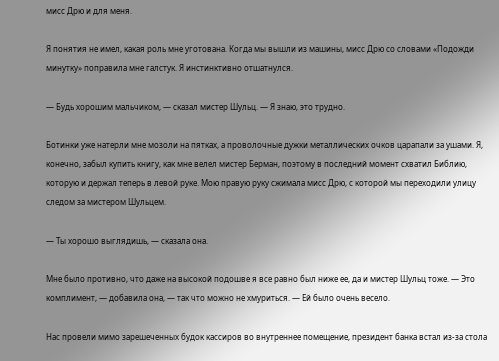мисс Дрю и для меня.

Я понятия не имел, какая роль мне уготована. Когда мы вышли из машины, мисс Дрю со словами «Подожди минутку» поправила мне галстук. Я инстинктивно отшатнулся.

— Будь хорошим мальчиком, — сказал мистер Шульц. — Я знаю, это трудно.

Ботинки уже натерли мне мозоли на пятках, а проволочные дужки металлических очков царапали за ушами. Я, конечно, забыл купить книгу, как мне велел мистер Берман, поэтому в последний момент схватил Библию, которую и держал теперь в левой руке. Мою правую руку сжимала мисс Дрю, с которой мы переходили улицу следом за мистером Шульцем.

— Ты хорошо выглядишь, — сказала она.

Мне было противно, что даже на высокой подошве я все равно был ниже ее, да и мистер Шульц тоже. — Это комплимент, — добавила она, — так что можно не хмуриться. — Ей было очень весело.

Нас провели мимо зарешеченных будок кассиров во внутреннее помещение, президент банка встал из-за стола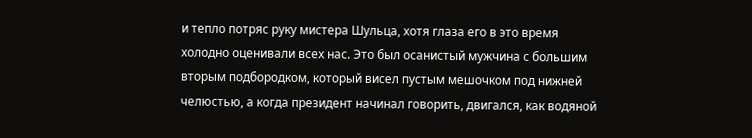и тепло потряс руку мистера Шульца, хотя глаза его в это время холодно оценивали всех нас. Это был осанистый мужчина с большим вторым подбородком, который висел пустым мешочком под нижней челюстью, а когда президент начинал говорить, двигался, как водяной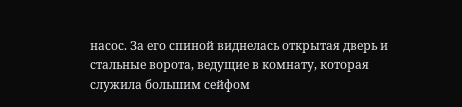насос. За его спиной виднелась открытая дверь и стальные ворота, ведущие в комнату, которая служила большим сейфом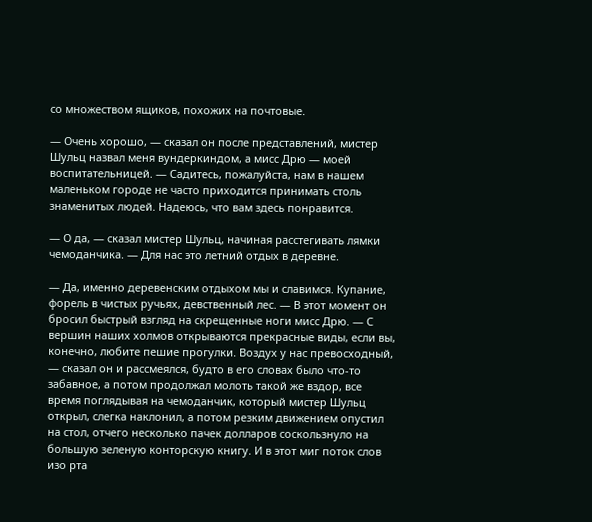со множеством ящиков, похожих на почтовые.

— Очень хорошо, — сказал он после представлений, мистер Шульц назвал меня вундеркиндом, а мисс Дрю — моей воспитательницей. — Садитесь, пожалуйста, нам в нашем маленьком городе не часто приходится принимать столь знаменитых людей. Надеюсь, что вам здесь понравится.

— О да, — сказал мистер Шульц, начиная расстегивать лямки чемоданчика. — Для нас это летний отдых в деревне.

— Да, именно деревенским отдыхом мы и славимся. Купание, форель в чистых ручьях, девственный лес. — В этот момент он бросил быстрый взгляд на скрещенные ноги мисс Дрю. — С вершин наших холмов открываются прекрасные виды, если вы, конечно, любите пешие прогулки. Воздух у нас превосходный, — сказал он и рассмеялся, будто в его словах было что-то забавное, а потом продолжал молоть такой же вздор, все время поглядывая на чемоданчик, который мистер Шульц открыл, слегка наклонил, а потом резким движением опустил на стол, отчего несколько пачек долларов соскользнуло на большую зеленую конторскую книгу. И в этот миг поток слов изо рта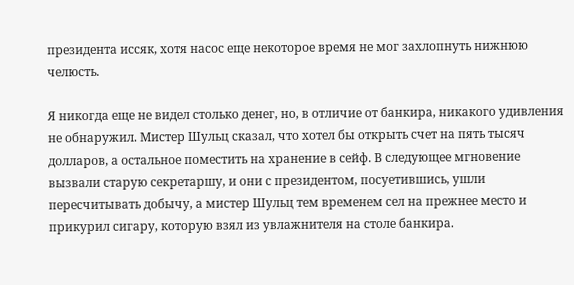президента иссяк, хотя насос еще некоторое время не мог захлопнуть нижнюю челюсть.

Я никогда еще не видел столько денег, но, в отличие от банкира, никакого удивления не обнаружил. Мистер Шульц сказал, что хотел бы открыть счет на пять тысяч долларов, а остальное поместить на хранение в сейф. В следующее мгновение вызвали старую секретаршу, и они с президентом, посуетившись, ушли пересчитывать добычу, а мистер Шульц тем временем сел на прежнее место и прикурил сигару, которую взял из увлажнителя на столе банкира.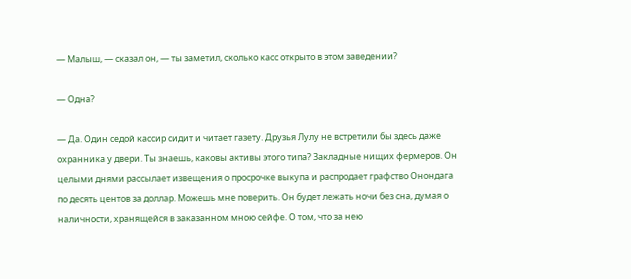— Малыш, — сказал он, — ты заметил, сколько касс открыто в этом заведении?

— Одна?

— Да. Один седой кассир сидит и читает газету. Друзья Лулу не встретили бы здесь даже охранника у двери. Ты знаешь, каковы активы этого типа? Закладные нищих фермеров. Он целыми днями рассылает извещения о просрочке выкупа и распродает графство Онондага по десять центов за доллар. Можешь мне поверить. Он будет лежать ночи без сна, думая о наличности, хранящейся в заказанном мною сейфе. О том, что за нею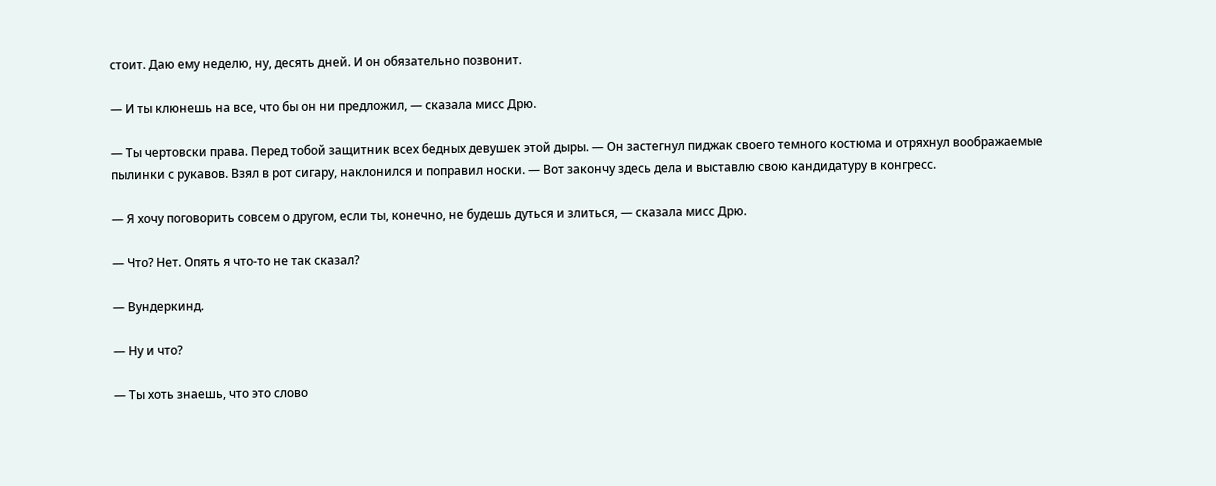стоит. Даю ему неделю, ну, десять дней. И он обязательно позвонит.

— И ты клюнешь на все, что бы он ни предложил, — сказала мисс Дрю.

— Ты чертовски права. Перед тобой защитник всех бедных девушек этой дыры. — Он застегнул пиджак своего темного костюма и отряхнул воображаемые пылинки с рукавов. Взял в рот сигару, наклонился и поправил носки. — Вот закончу здесь дела и выставлю свою кандидатуру в конгресс.

— Я хочу поговорить совсем о другом, если ты, конечно, не будешь дуться и злиться, — сказала мисс Дрю.

— Что? Нет. Опять я что-то не так сказал?

— Вундеркинд.

— Ну и что?

— Ты хоть знаешь, что это слово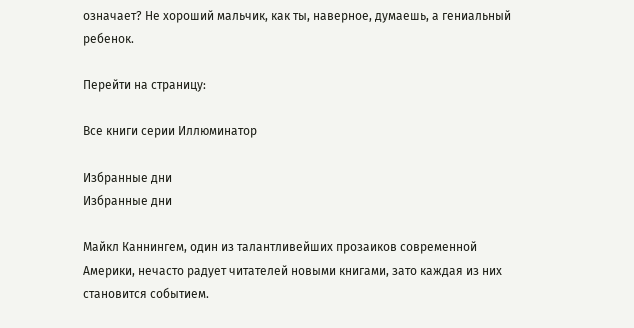означает? Не хороший мальчик, как ты, наверное, думаешь, а гениальный ребенок.

Перейти на страницу:

Все книги серии Иллюминатор

Избранные дни
Избранные дни

Майкл Каннингем, один из талантливейших прозаиков современной Америки, нечасто радует читателей новыми книгами, зато каждая из них становится событием.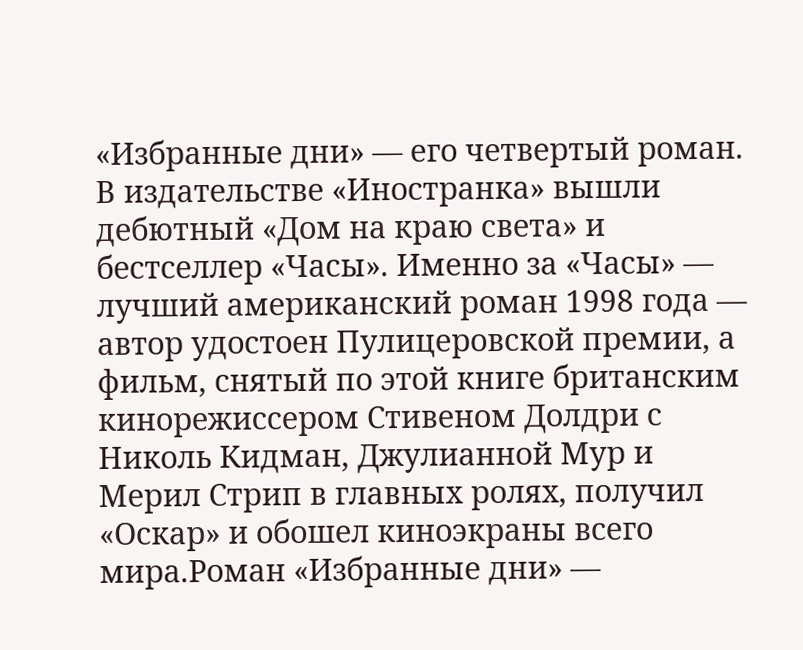«Избранные дни» — его четвертый роман. В издательстве «Иностранка» вышли дебютный «Дом на краю света» и бестселлер «Часы». Именно за «Часы» — лучший американский роман 1998 года — автор удостоен Пулицеровской премии, а фильм, снятый по этой книге британским кинорежиссером Стивеном Долдри с Николь Кидман, Джулианной Мур и Мерил Стрип в главных ролях, получил «Оскар» и обошел киноэкраны всего мира.Роман «Избранные дни» —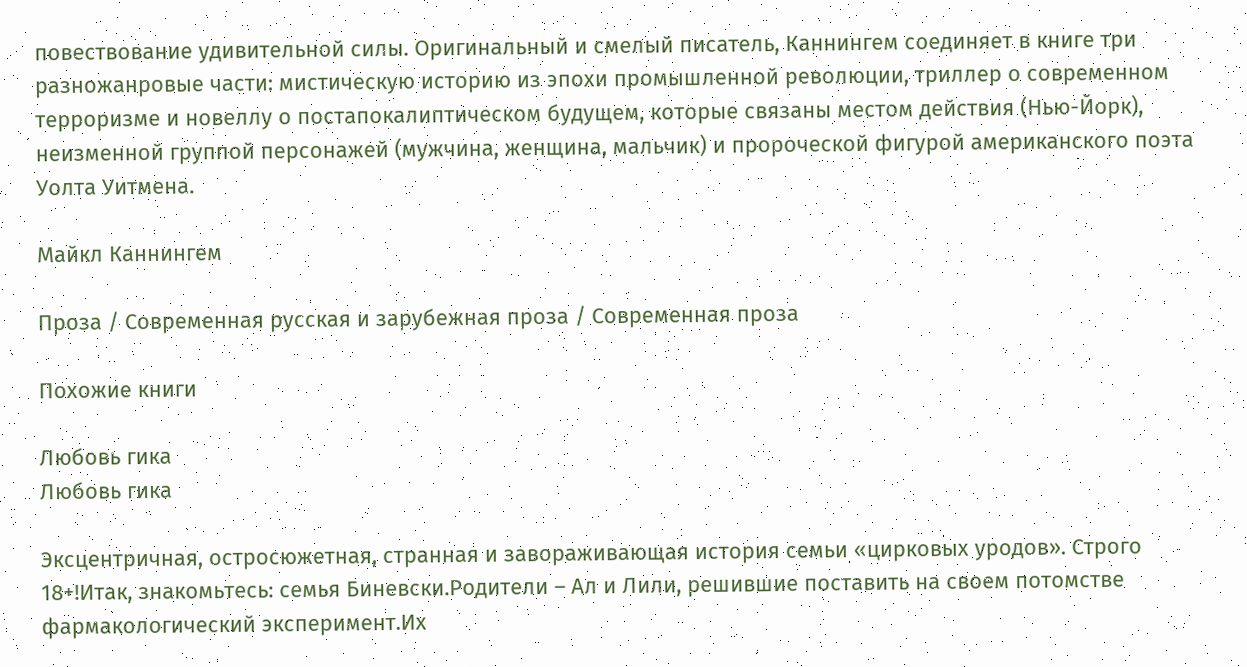повествование удивительной силы. Оригинальный и смелый писатель, Каннингем соединяет в книге три разножанровые части: мистическую историю из эпохи промышленной революции, триллер о современном терроризме и новеллу о постапокалиптическом будущем, которые связаны местом действия (Нью-Йорк), неизменной группой персонажей (мужчина, женщина, мальчик) и пророческой фигурой американского поэта Уолта Уитмена.

Майкл Каннингем

Проза / Современная русская и зарубежная проза / Современная проза

Похожие книги

Любовь гика
Любовь гика

Эксцентричная, остросюжетная, странная и завораживающая история семьи «цирковых уродов». Строго 18+!Итак, знакомьтесь: семья Биневски.Родители – Ал и Лили, решившие поставить на своем потомстве фармакологический эксперимент.Их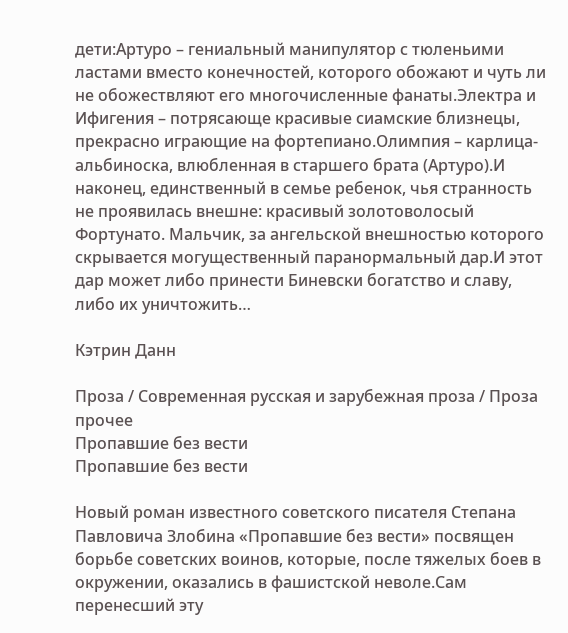дети:Артуро – гениальный манипулятор с тюленьими ластами вместо конечностей, которого обожают и чуть ли не обожествляют его многочисленные фанаты.Электра и Ифигения – потрясающе красивые сиамские близнецы, прекрасно играющие на фортепиано.Олимпия – карлица-альбиноска, влюбленная в старшего брата (Артуро).И наконец, единственный в семье ребенок, чья странность не проявилась внешне: красивый золотоволосый Фортунато. Мальчик, за ангельской внешностью которого скрывается могущественный паранормальный дар.И этот дар может либо принести Биневски богатство и славу, либо их уничтожить…

Кэтрин Данн

Проза / Современная русская и зарубежная проза / Проза прочее
Пропавшие без вести
Пропавшие без вести

Новый роман известного советского писателя Степана Павловича Злобина «Пропавшие без вести» посвящен борьбе советских воинов, которые, после тяжелых боев в окружении, оказались в фашистской неволе.Сам перенесший эту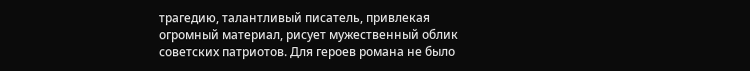трагедию, талантливый писатель, привлекая огромный материал, рисует мужественный облик советских патриотов. Для героев романа не было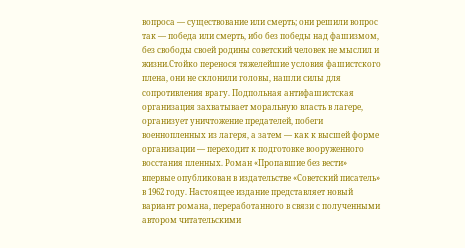вопроса — существование или смерть; они решили вопрос так — победа или смерть, ибо без победы над фашизмом, без свободы своей родины советский человек не мыслил и жизни.Стойко перенося тяжелейшие условия фашистского плена, они не склонили головы, нашли силы для сопротивления врагу. Подпольная антифашистская организация захватывает моральную власть в лагере, организует уничтожение предателей, побеги военнопленных из лагеря, а затем — как к высшей форме организации — переходит к подготовке вооруженного восстания пленных. Роман «Пропавшие без вести» впервые опубликован в издательстве «Советский писатель» в 1962 году. Настоящее издание представляет новый вариант романа, переработанного в связи с полученными автором читательскими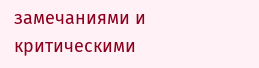замечаниями и критическими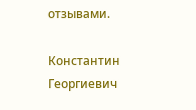отзывами.

Константин Георгиевич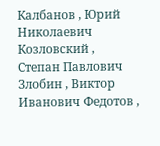Калбанов , Юрий Николаевич Козловский , Степан Павлович Злобин , Виктор Иванович Федотов ,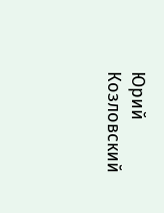Юрий Козловский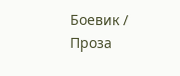Боевик / Проза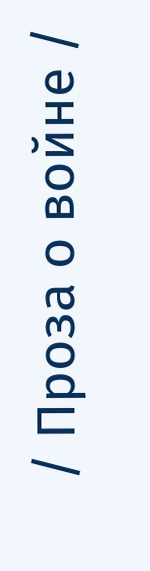/ Проза о войне /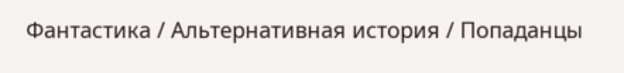Фантастика / Альтернативная история / Попаданцы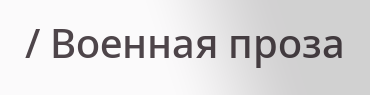/ Военная проза